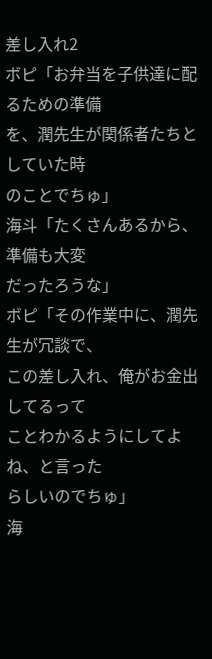差し入れ2
ボピ「お弁当を子供達に配るための準備
を、潤先生が関係者たちとしていた時
のことでちゅ」
海斗「たくさんあるから、準備も大変
だったろうな」
ボピ「その作業中に、潤先生が冗談で、
この差し入れ、俺がお金出してるって
ことわかるようにしてよね、と言った
らしいのでちゅ」
海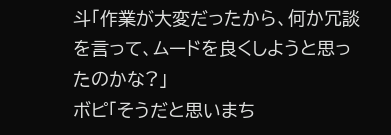斗「作業が大変だったから、何か冗談
を言って、ムードを良くしようと思っ
たのかな?」
ボピ「そうだと思いまち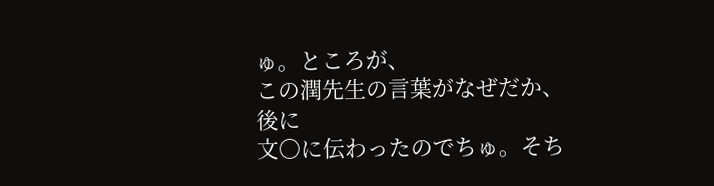ゅ。ところが、
この潤先生の言葉がなぜだか、後に
文〇に伝わったのでちゅ。そち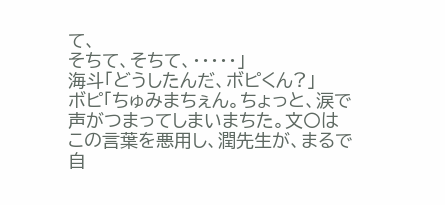て、
そちて、そちて、・・・・・」
海斗「どうしたんだ、ボピくん?」
ボピ「ちゅみまちぇん。ちょっと、涙で
声がつまってしまいまちた。文〇は
この言葉を悪用し、潤先生が、まるで
自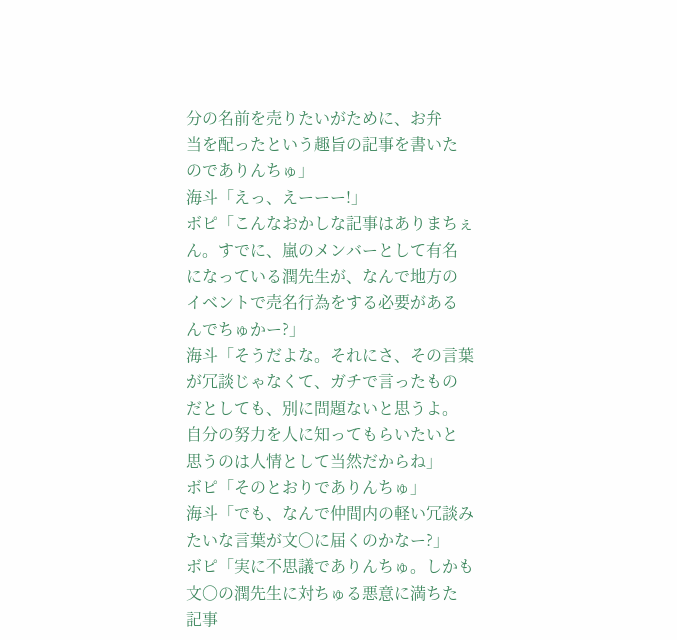分の名前を売りたいがために、お弁
当を配ったという趣旨の記事を書いた
のでありんちゅ」
海斗「えっ、えーーー!」
ボピ「こんなおかしな記事はありまちぇ
ん。すでに、嵐のメンバーとして有名
になっている潤先生が、なんで地方の
イベントで売名行為をする必要がある
んでちゅかー?」
海斗「そうだよな。それにさ、その言葉
が冗談じゃなくて、ガチで言ったもの
だとしても、別に問題ないと思うよ。
自分の努力を人に知ってもらいたいと
思うのは人情として当然だからね」
ボピ「そのとおりでありんちゅ」
海斗「でも、なんで仲間内の軽い冗談み
たいな言葉が文〇に届くのかなー?」
ボピ「実に不思議でありんちゅ。しかも
文〇の潤先生に対ちゅる悪意に満ちた
記事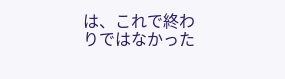は、これで終わりではなかった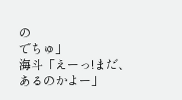の
でちゅ」
海斗「えーっ!まだ、あるのかよー」